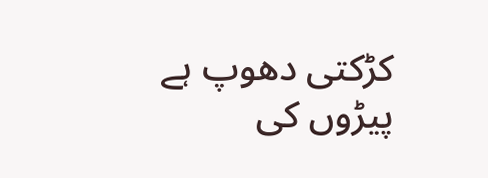کڑکتی دھوپ ہے پیڑوں کی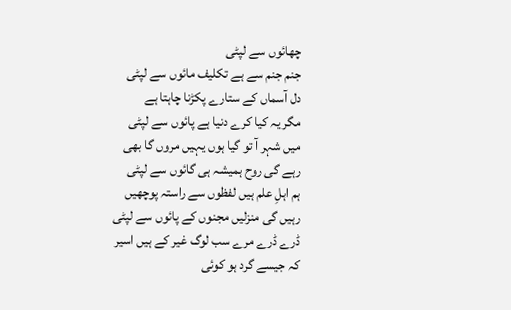چھائوں سے لپٹی
جنم جنم سے ہے تکلیف مائوں سے لپٹی
دل آسماں کے ستارے پکڑنا چاہتا ہے
مگر یہ کیا کرے دنیا ہے پائوں سے لپٹی
میں شہر آ تو گیا ہوں یہیں مروں گا بھی
رہے گی روح ہمیشہ ہی گائوں سے لپٹی
ہم اہلِ علم ہیں لفظوں سے راستہ پوچھیں
رہیں گی منزلیں مجنوں کے پائوں سے لپٹی
ڈرے ڈرے مرے سب لوگ غیر کے ہیں اسیر
کہ جیسے گرد ہو کوئی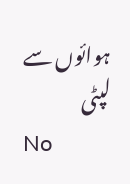ہوائوں سے لپٹی
No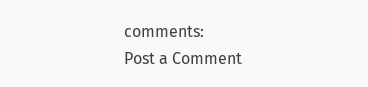comments:
Post a Comment